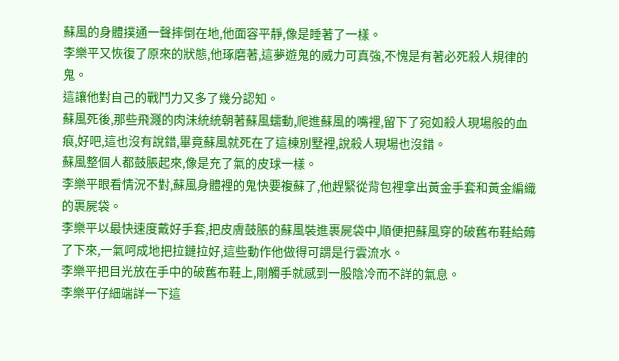蘇風的身體撲通一聲摔倒在地,他面容平靜,像是睡著了一樣。
李樂平又恢復了原來的狀態,他琢磨著,這夢遊鬼的威力可真強,不愧是有著必死殺人規律的鬼。
這讓他對自己的戰鬥力又多了幾分認知。
蘇風死後,那些飛濺的肉沫統統朝著蘇風蠕動,爬進蘇風的嘴裡,留下了宛如殺人現場般的血痕,好吧,這也沒有說錯,畢竟蘇風就死在了這棟別墅裡,說殺人現場也沒錯。
蘇風整個人都鼓脹起來,像是充了氣的皮球一樣。
李樂平眼看情況不對,蘇風身體裡的鬼快要複蘇了,他趕緊從背包裡拿出黃金手套和黃金編織的裹屍袋。
李樂平以最快速度戴好手套,把皮膚鼓脹的蘇風裝進裹屍袋中,順便把蘇風穿的破舊布鞋給薅了下來,一氣呵成地把拉鏈拉好,這些動作他做得可謂是行雲流水。
李樂平把目光放在手中的破舊布鞋上,剛觸手就感到一股陰冷而不詳的氣息。
李樂平仔細端詳一下這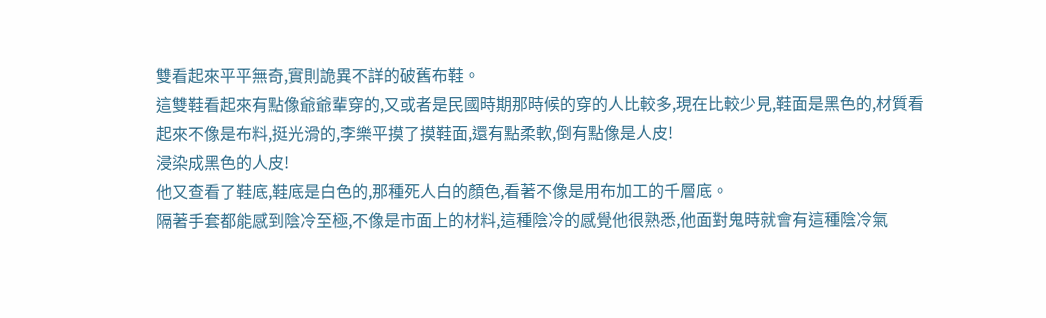雙看起來平平無奇,實則詭異不詳的破舊布鞋。
這雙鞋看起來有點像爺爺輩穿的,又或者是民國時期那時候的穿的人比較多,現在比較少見,鞋面是黑色的,材質看起來不像是布料,挺光滑的,李樂平摸了摸鞋面,還有點柔軟,倒有點像是人皮!
浸染成黑色的人皮!
他又查看了鞋底,鞋底是白色的,那種死人白的顏色,看著不像是用布加工的千層底。
隔著手套都能感到陰冷至極,不像是市面上的材料,這種陰冷的感覺他很熟悉,他面對鬼時就會有這種陰冷氣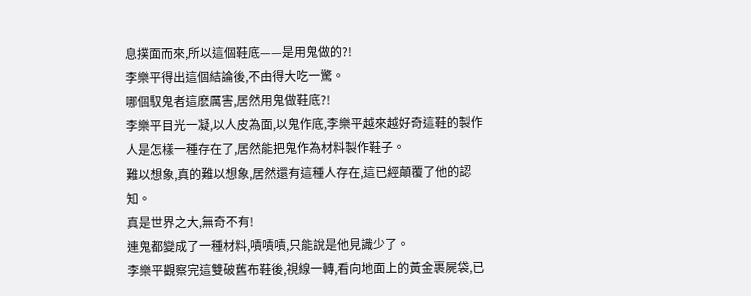息撲面而來,所以這個鞋底——是用鬼做的?!
李樂平得出這個結論後,不由得大吃一驚。
哪個馭鬼者這麽厲害,居然用鬼做鞋底?!
李樂平目光一凝,以人皮為面,以鬼作底,李樂平越來越好奇這鞋的製作人是怎樣一種存在了,居然能把鬼作為材料製作鞋子。
難以想象,真的難以想象,居然還有這種人存在,這已經顛覆了他的認知。
真是世界之大,無奇不有!
連鬼都變成了一種材料,嘖嘖嘖,只能說是他見識少了。
李樂平觀察完這雙破舊布鞋後,視線一轉,看向地面上的黃金裹屍袋,已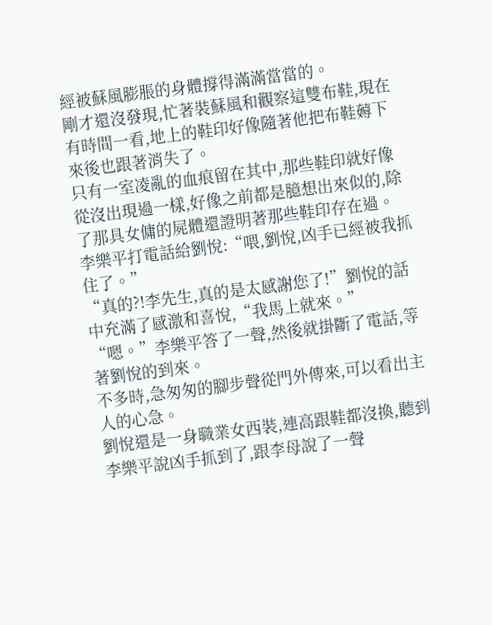經被蘇風膨脹的身體撐得滿滿當當的。
剛才還沒發現,忙著裝蘇風和觀察這雙布鞋,現在有時間一看,地上的鞋印好像隨著他把布鞋薅下來後也跟著消失了。
只有一室凌亂的血痕留在其中,那些鞋印就好像從沒出現過一樣,好像之前都是臆想出來似的,除了那具女傭的屍體還證明著那些鞋印存在過。
李樂平打電話給劉悅:“喂,劉悅,凶手已經被我抓住了。”
“真的?!李先生,真的是太感謝您了!”劉悅的話中充滿了感激和喜悅,“我馬上就來。”
“嗯。”李樂平答了一聲,然後就掛斷了電話,等著劉悅的到來。
不多時,急匆匆的腳步聲從門外傳來,可以看出主人的心急。
劉悅還是一身職業女西裝,連高跟鞋都沒換,聽到李樂平說凶手抓到了,跟李母說了一聲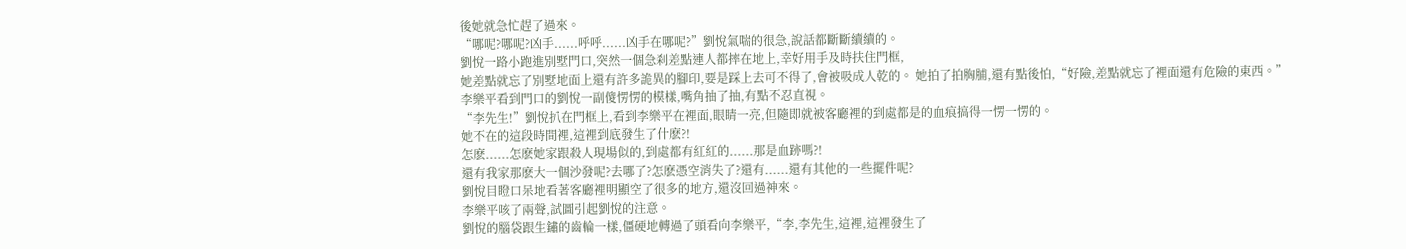後她就急忙趕了過來。
“哪呢?哪呢?凶手......呼呼......凶手在哪呢?”劉悅氣喘的很急,說話都斷斷續續的。
劉悅一路小跑進別墅門口,突然一個急刹差點連人都摔在地上,幸好用手及時扶住門框,
她差點就忘了別墅地面上還有許多詭異的腳印,要是踩上去可不得了,會被吸成人乾的。 她拍了拍胸脯,還有點後怕,“好險,差點就忘了裡面還有危險的東西。”
李樂平看到門口的劉悅一副傻愣愣的模樣,嘴角抽了抽,有點不忍直視。
“李先生!”劉悅扒在門框上,看到李樂平在裡面,眼睛一亮,但隨即就被客廳裡的到處都是的血痕搞得一愣一愣的。
她不在的這段時間裡,這裡到底發生了什麽?!
怎麽......怎麽她家跟殺人現場似的,到處都有紅紅的......那是血跡嗎?!
還有我家那麽大一個沙發呢?去哪了?怎麽憑空消失了?還有......還有其他的一些擺件呢?
劉悅目瞪口呆地看著客廳裡明顯空了很多的地方,還沒回過神來。
李樂平咳了兩聲,試圖引起劉悅的注意。
劉悅的腦袋跟生鏽的齒輪一樣,僵硬地轉過了頭看向李樂平,“李,李先生,這裡,這裡發生了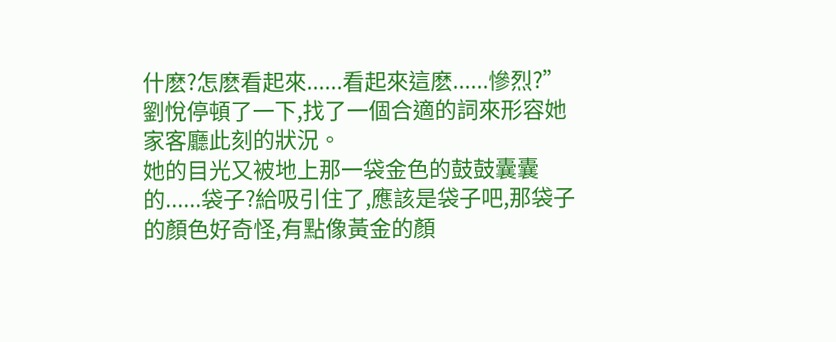什麽?怎麽看起來......看起來這麽......慘烈?”劉悅停頓了一下,找了一個合適的詞來形容她家客廳此刻的狀況。
她的目光又被地上那一袋金色的鼓鼓囊囊的......袋子?給吸引住了,應該是袋子吧,那袋子的顏色好奇怪,有點像黃金的顏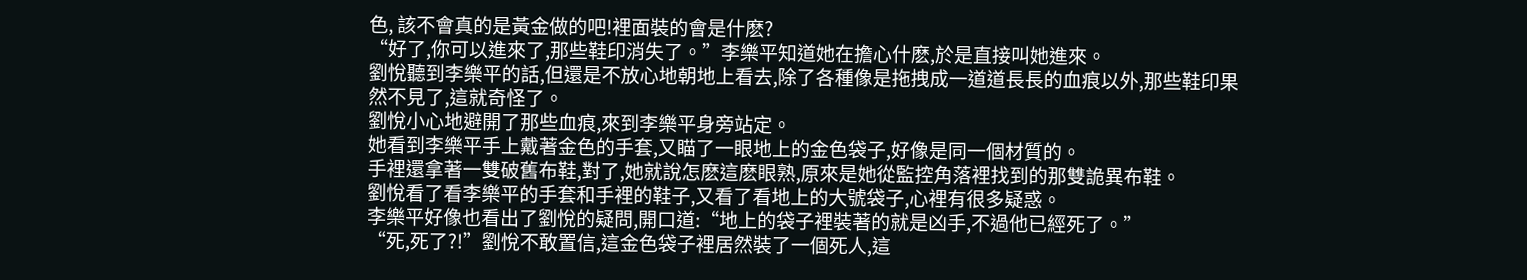色, 該不會真的是黃金做的吧!裡面裝的會是什麽?
“好了,你可以進來了,那些鞋印消失了。”李樂平知道她在擔心什麽,於是直接叫她進來。
劉悅聽到李樂平的話,但還是不放心地朝地上看去,除了各種像是拖拽成一道道長長的血痕以外,那些鞋印果然不見了,這就奇怪了。
劉悅小心地避開了那些血痕,來到李樂平身旁站定。
她看到李樂平手上戴著金色的手套,又瞄了一眼地上的金色袋子,好像是同一個材質的。
手裡還拿著一雙破舊布鞋,對了,她就說怎麽這麽眼熟,原來是她從監控角落裡找到的那雙詭異布鞋。
劉悅看了看李樂平的手套和手裡的鞋子,又看了看地上的大號袋子,心裡有很多疑惑。
李樂平好像也看出了劉悅的疑問,開口道:“地上的袋子裡裝著的就是凶手,不過他已經死了。”
“死,死了?!”劉悅不敢置信,這金色袋子裡居然裝了一個死人,這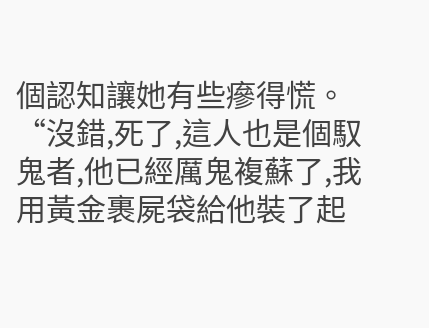個認知讓她有些瘮得慌。
“沒錯,死了,這人也是個馭鬼者,他已經厲鬼複蘇了,我用黃金裹屍袋給他裝了起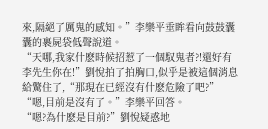來,隔絕了厲鬼的感知。”李樂平垂眸看向鼓鼓囊囊的裹屍袋低聲說道。
“天哪,我家什麽時候招惹了一個馭鬼者?!還好有李先生你在!”劉悅拍了拍胸口,似乎是被這個消息給驚住了,“那現在已經沒有什麽危險了吧?”
“嗯,目前是沒有了。”李樂平回答。
“嗯?為什麽是目前?”劉悅疑惑地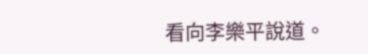看向李樂平說道。